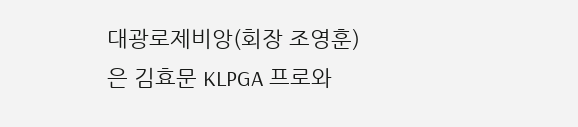대광로제비앙(회장 조영훈)은 김효문 KLPGA 프로와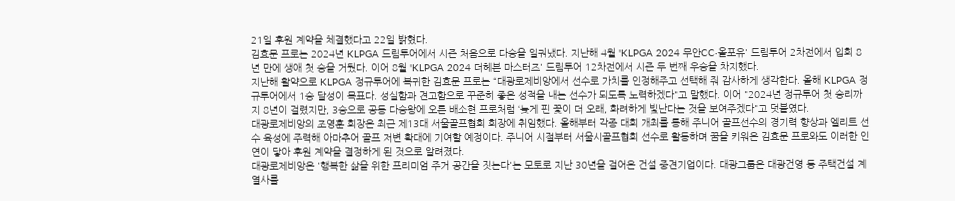21일 후원 계약을 체결했다고 22일 밝혔다.
김효문 프로는 2024년 KLPGA 드림투어에서 시즌 처음으로 다승을 일궈냈다. 지난해 4월 'KLPGA 2024 무안CC·올포유' 드림투어 2차전에서 입회 8년 만에 생애 첫 승을 거뒀다. 이어 8월 'KLPGA 2024 더헤븐 마스터즈' 드림투어 12차전에서 시즌 두 번째 우승을 차지했다.
지난해 활약으로 KLPGA 정규투어에 복귀한 김효문 프로는 “대광로제비앙에서 선수로 가치를 인정해주고 선택해 줘 감사하게 생각한다. 올해 KLPGA 정규투어에서 1승 달성이 목표다. 성실함과 견고함으로 꾸준히 좋은 성적을 내는 선수가 되도록 노력하겠다"고 말했다. 이어 "2024년 정규투어 첫 승리까지 8년이 걸렸지만, 3승으로 공동 다승왕에 오른 배소현 프로처럼 ‘늦게 핀 꽃이 더 오래, 화려하게 빛난다는 것을 보여주겠다"고 덧붙였다.
대광로제비앙의 조영훈 회장은 최근 제13대 서울골프협회 회장에 취임했다. 올해부터 각종 대회 개최를 통해 주니어 골프선수의 경기력 향상과 엘리트 선수 육성에 주력해 아마추어 골프 저변 확대에 기여할 예정이다. 주니어 시절부터 서울시골프협회 선수로 활동하며 꿈을 키워온 김효문 프로와도 이러한 인연이 닿아 후원 계약을 결정하게 된 것으로 알려졌다.
대광로제비앙은 '행복한 삶을 위한 프리미엄 주거 공간을 짓는다'는 모토로 지난 30년을 걸어온 건설 중견기업이다. 대광그룹은 대광건영 등 주택건설 계열사를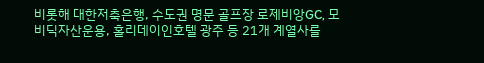비롯해 대한저축은행, 수도권 명문 골프장 로제비앙GC, 모비딕자산운용, 홀리데이인호텔 광주 등 21개 계열사를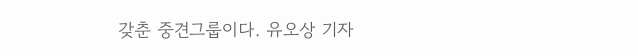갖춘 중견그룹이다. 유오상 기자